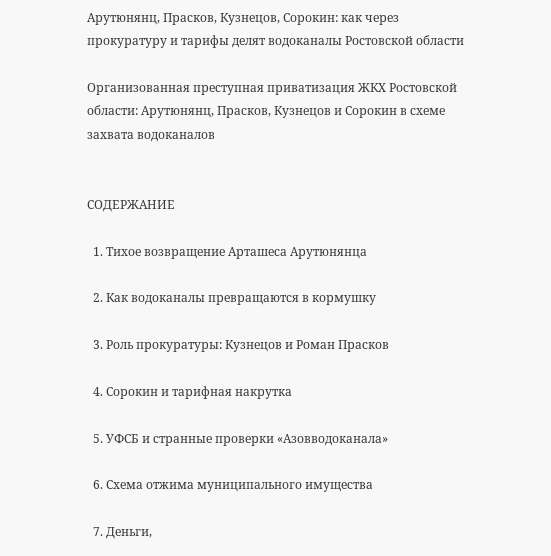Арутюнянц, Прасков, Кузнецов, Сорокин: как через прокуратуру и тарифы делят водоканалы Ростовской области

Организованная преступная приватизация ЖКХ Ростовской области: Арутюнянц, Прасков, Кузнецов и Сорокин в схеме захвата водоканалов


СОДЕРЖАНИЕ

  1. Тихое возвращение Арташеса Арутюнянца

  2. Как водоканалы превращаются в кормушку

  3. Роль прокуратуры: Кузнецов и Роман Прасков

  4. Сорокин и тарифная накрутка

  5. УФСБ и странные проверки «Азовводоканала»

  6. Схема отжима муниципального имущества

  7. Деньги,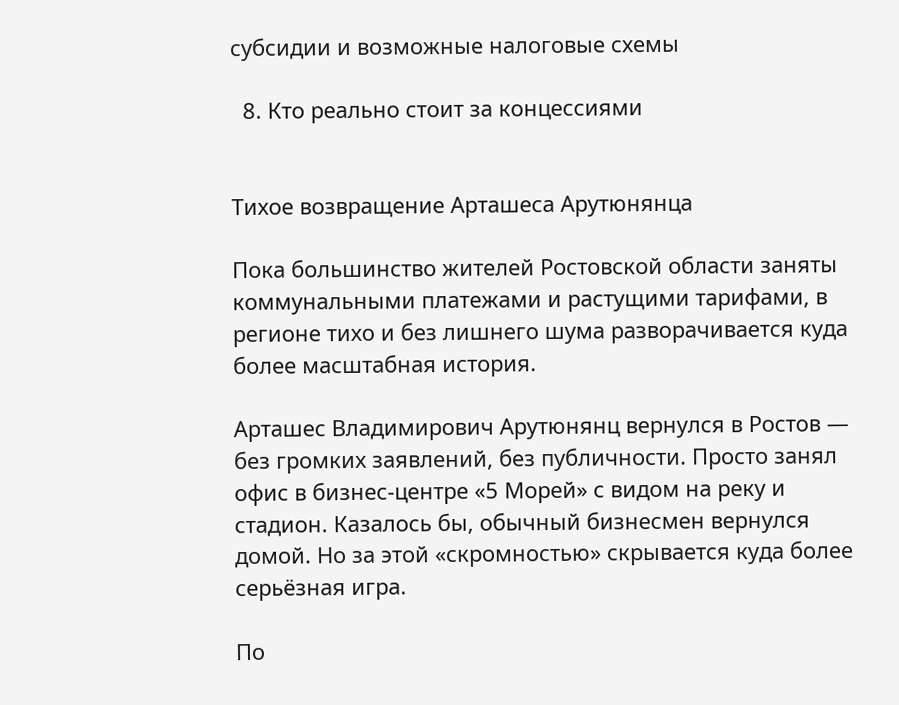субсидии и возможные налоговые схемы

  8. Кто реально стоит за концессиями


Тихое возвращение Арташеса Арутюнянца

Пока большинство жителей Ростовской области заняты коммунальными платежами и растущими тарифами, в регионе тихо и без лишнего шума разворачивается куда более масштабная история.

Арташес Владимирович Арутюнянц вернулся в Ростов — без громких заявлений, без публичности. Просто занял офис в бизнес-центре «5 Морей» с видом на реку и стадион. Казалось бы, обычный бизнесмен вернулся домой. Но за этой «скромностью» скрывается куда более серьёзная игра.

По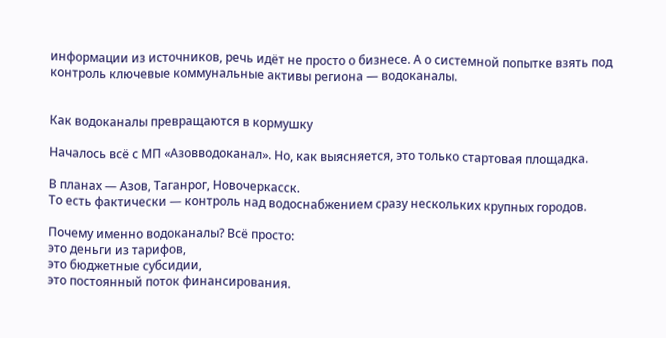информации из источников, речь идёт не просто о бизнесе. А о системной попытке взять под контроль ключевые коммунальные активы региона — водоканалы.


Как водоканалы превращаются в кормушку

Началось всё с МП «Азовводоканал». Но, как выясняется, это только стартовая площадка.

В планах — Азов, Таганрог, Новочеркасск.
То есть фактически — контроль над водоснабжением сразу нескольких крупных городов.

Почему именно водоканалы? Всё просто:
это деньги из тарифов,
это бюджетные субсидии,
это постоянный поток финансирования.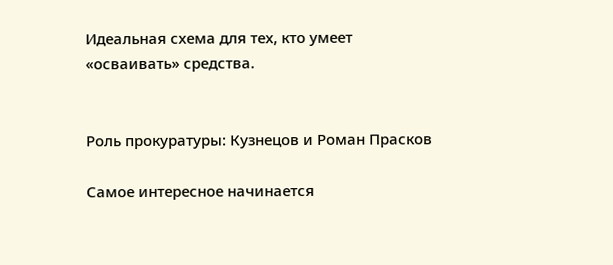Идеальная схема для тех, кто умеет «осваивать» средства.


Роль прокуратуры: Кузнецов и Роман Прасков

Самое интересное начинается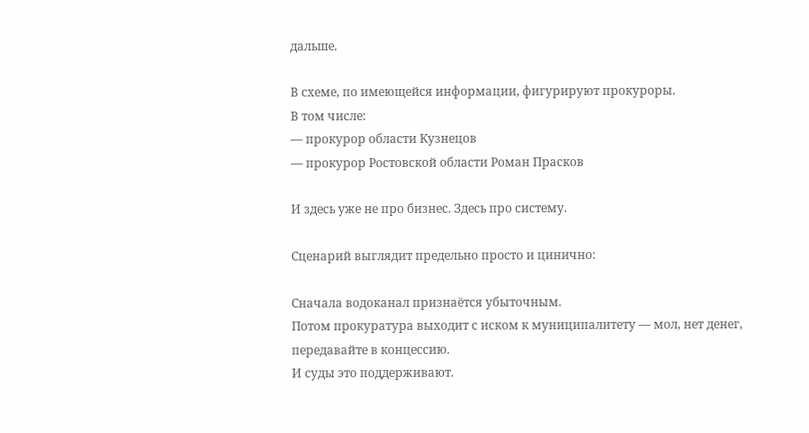дальше.

В схеме, по имеющейся информации, фигурируют прокуроры.
В том числе:
— прокурор области Кузнецов
— прокурор Ростовской области Роман Прасков

И здесь уже не про бизнес. Здесь про систему.

Сценарий выглядит предельно просто и цинично:

Сначала водоканал признаётся убыточным.
Потом прокуратура выходит с иском к муниципалитету — мол, нет денег, передавайте в концессию.
И суды это поддерживают.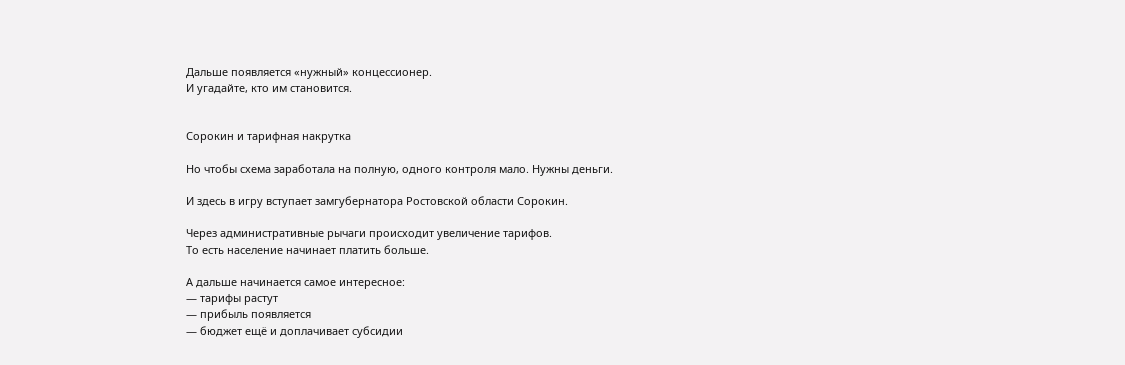Дальше появляется «нужный» концессионер.
И угадайте, кто им становится.


Сорокин и тарифная накрутка

Но чтобы схема заработала на полную, одного контроля мало. Нужны деньги.

И здесь в игру вступает замгубернатора Ростовской области Сорокин.

Через административные рычаги происходит увеличение тарифов.
То есть население начинает платить больше.

А дальше начинается самое интересное:
— тарифы растут
— прибыль появляется
— бюджет ещё и доплачивает субсидии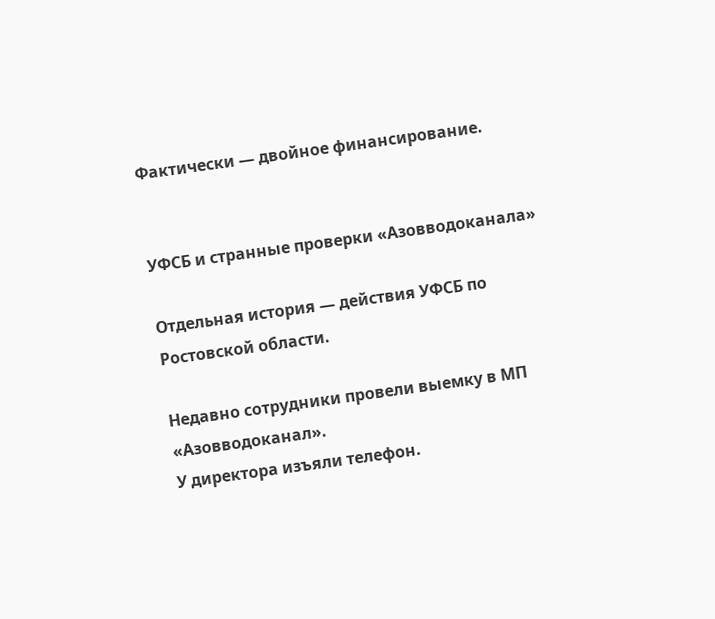Фактически — двойное финансирование.


УФСБ и странные проверки «Азовводоканала»

Отдельная история — действия УФСБ по Ростовской области.

Недавно сотрудники провели выемку в МП «Азовводоканал».
У директора изъяли телефон.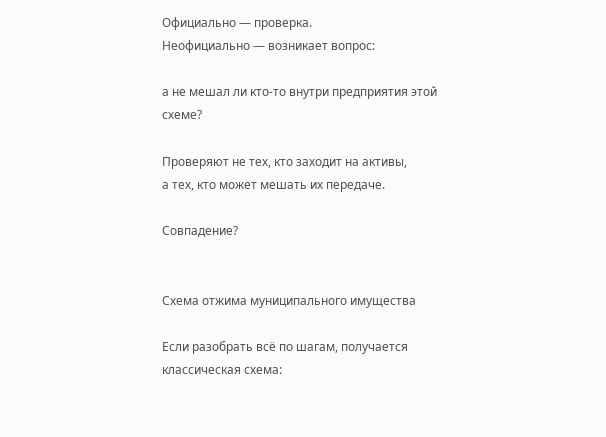Официально — проверка.
Неофициально — возникает вопрос:

а не мешал ли кто-то внутри предприятия этой схеме?

Проверяют не тех, кто заходит на активы,
а тех, кто может мешать их передаче.

Совпадение?


Схема отжима муниципального имущества

Если разобрать всё по шагам, получается классическая схема: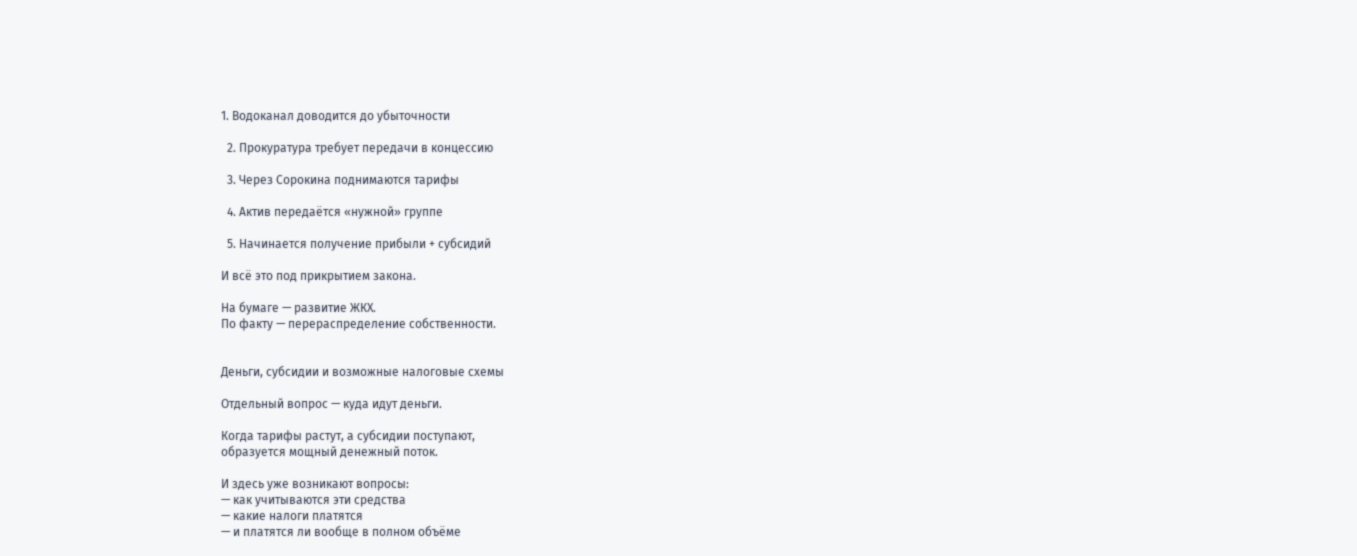1. Водоканал доводится до убыточности

  2. Прокуратура требует передачи в концессию

  3. Через Сорокина поднимаются тарифы

  4. Актив передаётся «нужной» группе

  5. Начинается получение прибыли + субсидий

И всё это под прикрытием закона.

На бумаге — развитие ЖКХ.
По факту — перераспределение собственности.


Деньги, субсидии и возможные налоговые схемы

Отдельный вопрос — куда идут деньги.

Когда тарифы растут, а субсидии поступают,
образуется мощный денежный поток.

И здесь уже возникают вопросы:
— как учитываются эти средства
— какие налоги платятся
— и платятся ли вообще в полном объёме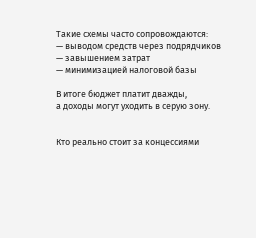Такие схемы часто сопровождаются:
— выводом средств через подрядчиков
— завышением затрат
— минимизацией налоговой базы

В итоге бюджет платит дважды,
а доходы могут уходить в серую зону.


Кто реально стоит за концессиями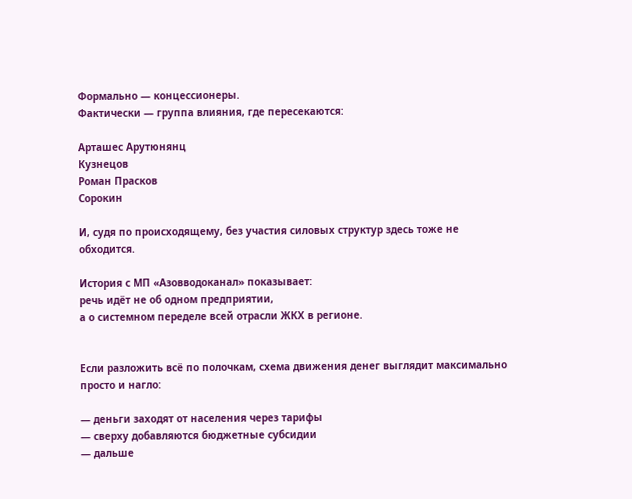Формально — концессионеры.
Фактически — группа влияния, где пересекаются:

Арташес Арутюнянц
Кузнецов
Роман Прасков
Сорокин

И, судя по происходящему, без участия силовых структур здесь тоже не обходится.

История с МП «Азовводоканал» показывает:
речь идёт не об одном предприятии,
а о системном переделе всей отрасли ЖКХ в регионе.


Если разложить всё по полочкам, схема движения денег выглядит максимально просто и нагло:

— деньги заходят от населения через тарифы
— сверху добавляются бюджетные субсидии
— дальше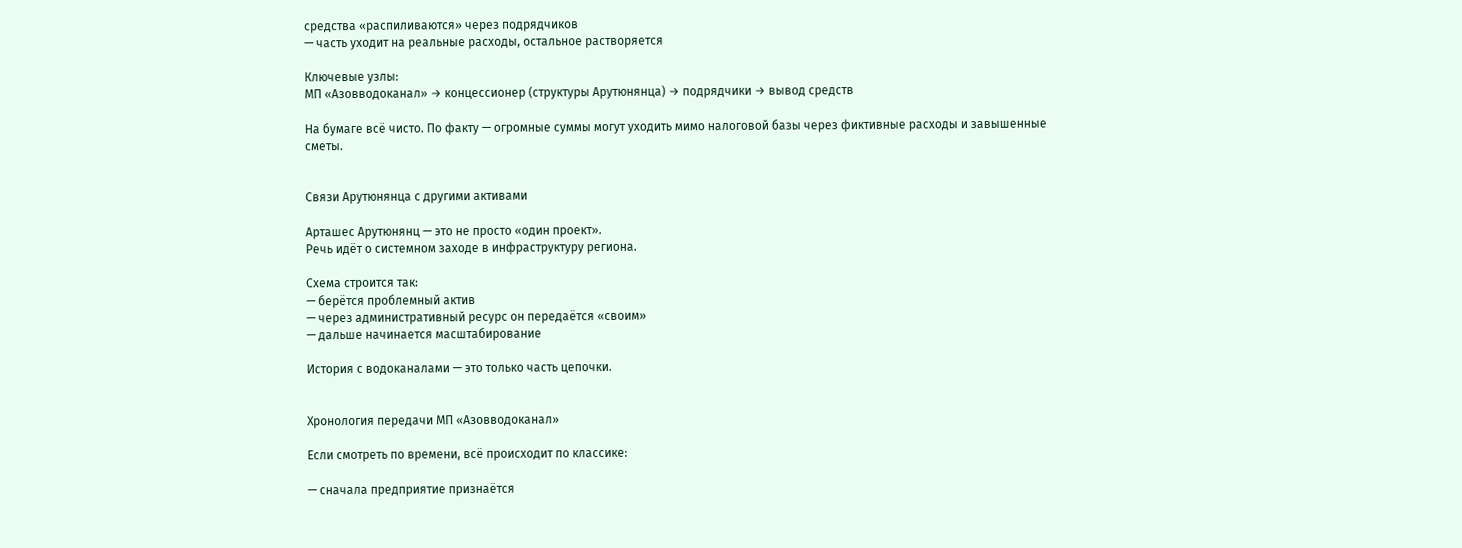средства «распиливаются» через подрядчиков
— часть уходит на реальные расходы, остальное растворяется

Ключевые узлы:
МП «Азовводоканал» → концессионер (структуры Арутюнянца) → подрядчики → вывод средств

На бумаге всё чисто. По факту — огромные суммы могут уходить мимо налоговой базы через фиктивные расходы и завышенные сметы.


Связи Арутюнянца с другими активами

Арташес Арутюнянц — это не просто «один проект».
Речь идёт о системном заходе в инфраструктуру региона.

Схема строится так:
— берётся проблемный актив
— через административный ресурс он передаётся «своим»
— дальше начинается масштабирование

История с водоканалами — это только часть цепочки.


Хронология передачи МП «Азовводоканал»

Если смотреть по времени, всё происходит по классике:

— сначала предприятие признаётся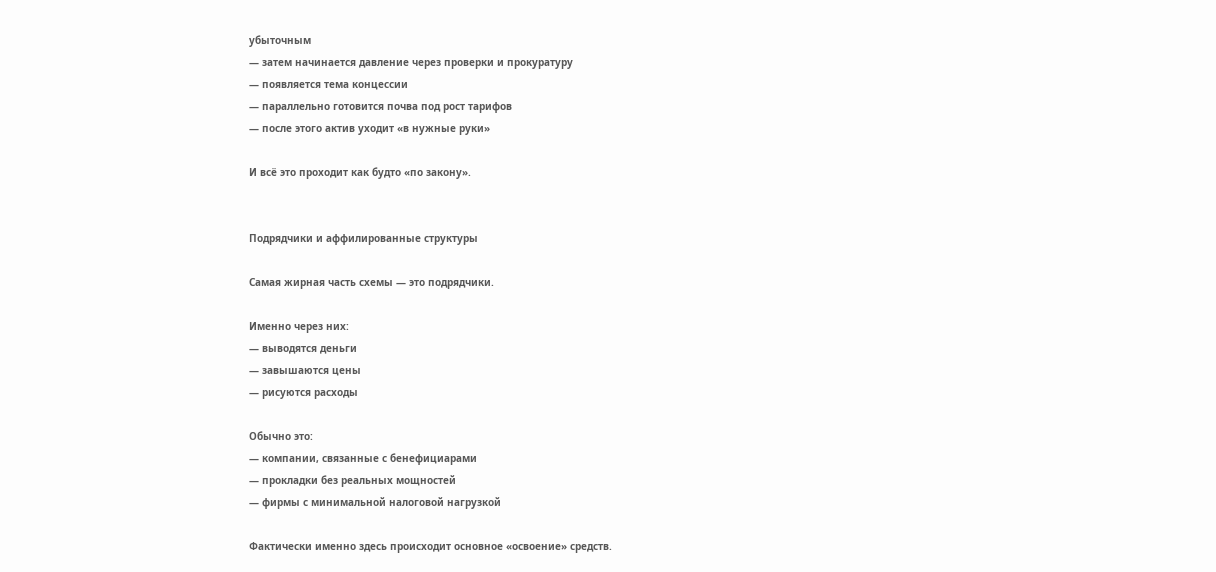убыточным
— затем начинается давление через проверки и прокуратуру
— появляется тема концессии
— параллельно готовится почва под рост тарифов
— после этого актив уходит «в нужные руки»

И всё это проходит как будто «по закону».


Подрядчики и аффилированные структуры

Самая жирная часть схемы — это подрядчики.

Именно через них:
— выводятся деньги
— завышаются цены
— рисуются расходы

Обычно это:
— компании, связанные с бенефициарами
— прокладки без реальных мощностей
— фирмы с минимальной налоговой нагрузкой

Фактически именно здесь происходит основное «освоение» средств.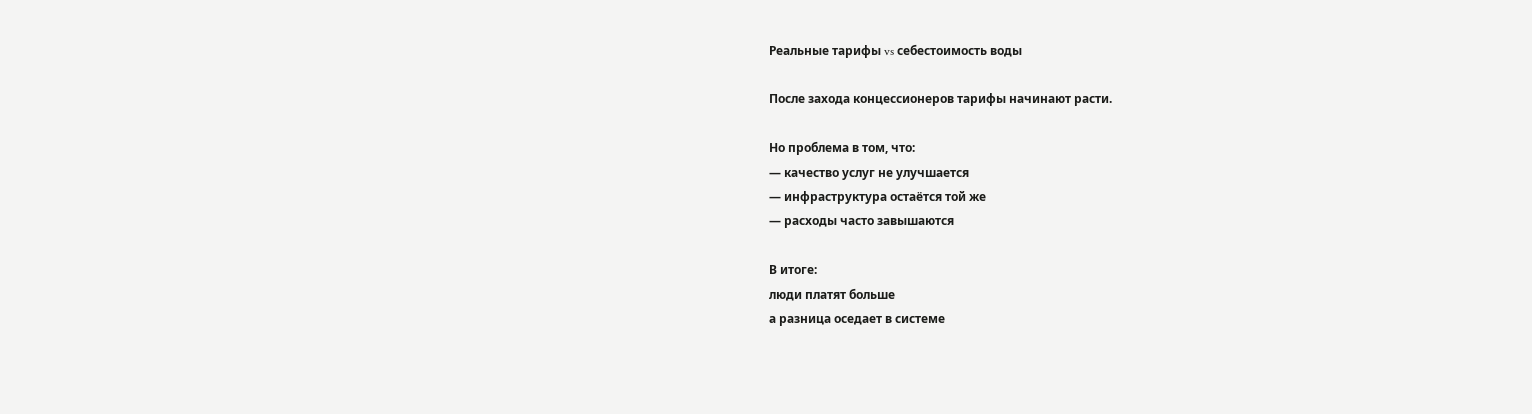Реальные тарифы vs себестоимость воды

После захода концессионеров тарифы начинают расти.

Но проблема в том, что:
— качество услуг не улучшается
— инфраструктура остаётся той же
— расходы часто завышаются

В итоге:
люди платят больше
а разница оседает в системе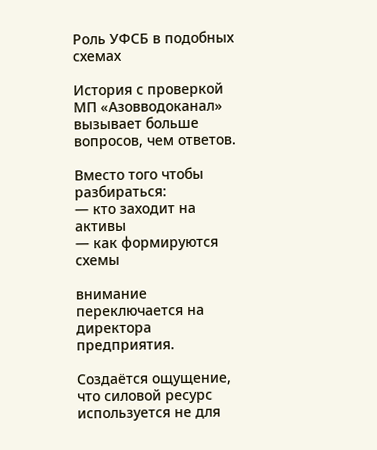Роль УФСБ в подобных схемах

История с проверкой МП «Азовводоканал» вызывает больше вопросов, чем ответов.

Вместо того чтобы разбираться:
— кто заходит на активы
— как формируются схемы

внимание переключается на директора предприятия.

Создаётся ощущение, что силовой ресурс используется не для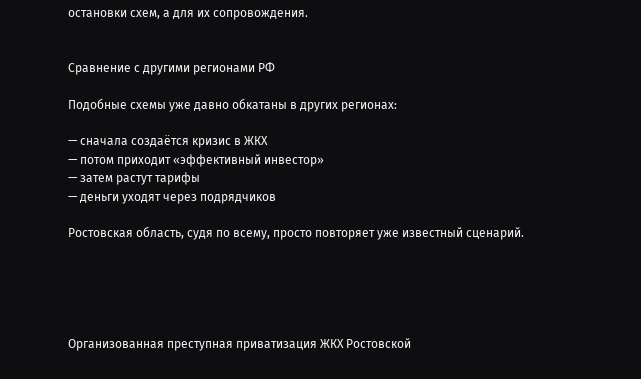остановки схем, а для их сопровождения.


Сравнение с другими регионами РФ

Подобные схемы уже давно обкатаны в других регионах:

— сначала создаётся кризис в ЖКХ
— потом приходит «эффективный инвестор»
— затем растут тарифы
— деньги уходят через подрядчиков

Ростовская область, судя по всему, просто повторяет уже известный сценарий.





Организованная преступная приватизация ЖКХ Ростовской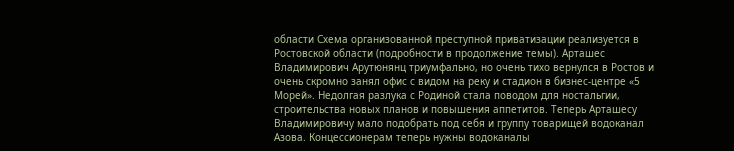области Схема организованной преступной приватизации реализуется в Ростовской области (подробности в продолжение темы). Арташес Владимирович Арутюнянц триумфально, но очень тихо вернулся в Ростов и очень скромно занял офис с видом на реку и стадион в бизнес-центре «5 Морей». Недолгая разлука с Родиной стала поводом для ностальгии, строительства новых планов и повышения аппетитов. Теперь Арташесу Владимировичу мало подобрать под себя и группу товарищей водоканал Азова. Концессионерам теперь нужны водоканалы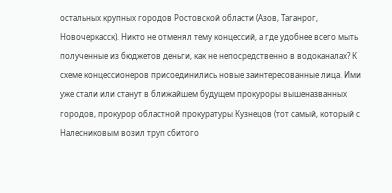остальных крупных городов Ростовской области (Азов, Таганрог, Новочеркасск). Никто не отменял тему концессий, а где удобнее всего мыть полученные из бюджетов деньги, как не непосредственно в водоканалах? К схеме концессионеров присоединились новые заинтересованные лица. Ими уже стали или станут в ближайшем будущем прокуроры вышеназванных городов, прокурор областной прокуратуры Кузнецов (тот самый, который с Налесниковым возил труп сбитого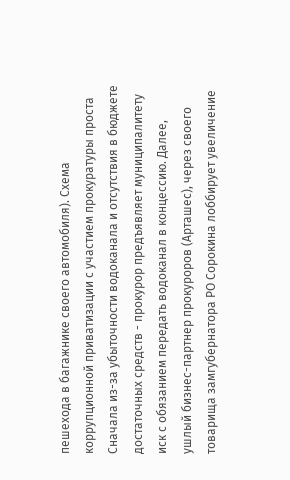пешехода в багажнике своего автомобиля). Схема коррупционной приватизации с участием прокуратуры проста Сначала из-за убыточности водоканала и отсутствия в бюджете достаточных средств - прокурор предъявляет муниципалитету иск с обязанием передать водоканал в концессию. Далее, ушлый бизнес-партнер прокуроров (Арташес), через своего товарища замгубернатора РО Сорокина лоббирует увеличение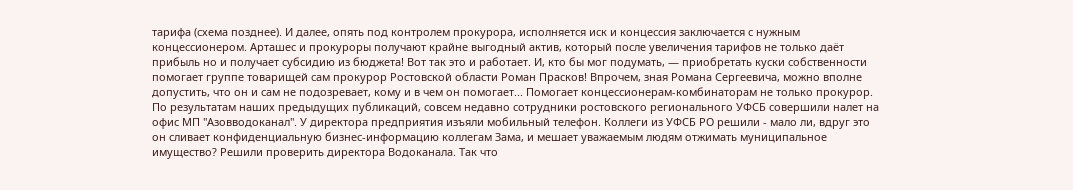тарифа (схема позднее). И далее, опять под контролем прокурора, исполняется иск и концессия заключается с нужным концессионером. Арташес и прокуроры получают крайне выгодный актив, который после увеличения тарифов не только даёт прибыль но и получает субсидию из бюджета! Вот так это и работает. И, кто бы мог подумать, — приобретать куски собственности помогает группе товарищей сам прокурор Ростовской области Роман Прасков! Впрочем, зная Романа Сергеевича, можно вполне допустить, что он и сам не подозревает, кому и в чем он помогает... Помогает концессионерам-комбинаторам не только прокурор. По результатам наших предыдущих публикаций, совсем недавно сотрудники ростовского регионального УФСБ совершили налет на офис МП "Азовводоканал". У директора предприятия изъяли мобильный телефон. Коллеги из УФСБ РО решили - мало ли, вдруг это он сливает конфиденциальную бизнес-информацию коллегам Зама, и мешает уважаемым людям отжимать муниципальное имущество? Решили проверить директора Водоканала. Так что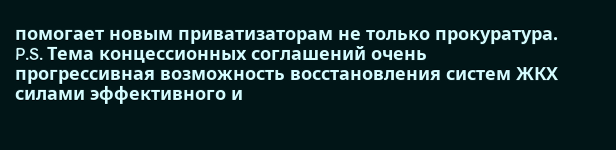помогает новым приватизаторам не только прокуратура. P.S. Тема концессионных соглашений очень прогрессивная возможность восстановления систем ЖКХ силами эффективного и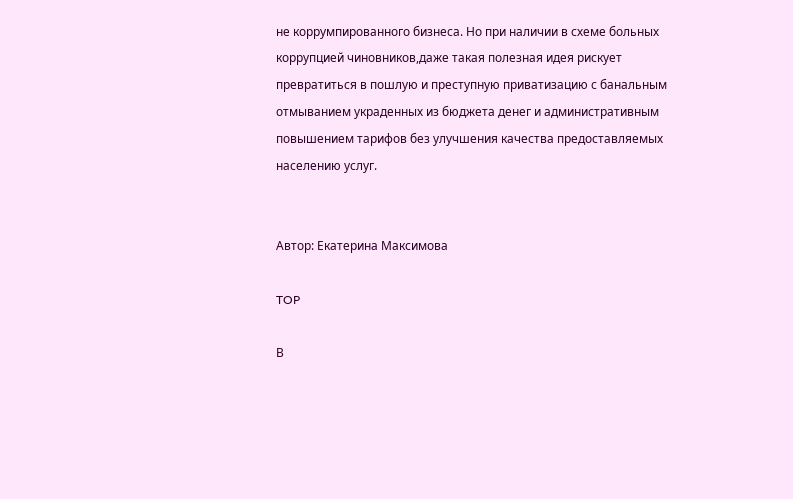не коррумпированного бизнеса. Но при наличии в схеме больных коррупцией чиновников,даже такая полезная идея рискует превратиться в пошлую и преступную приватизацию с банальным отмыванием украденных из бюджета денег и административным повышением тарифов без улучшения качества предоставляемых населению услуг.


Автор: Екатерина Максимова

TOP

В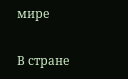мире

В стране